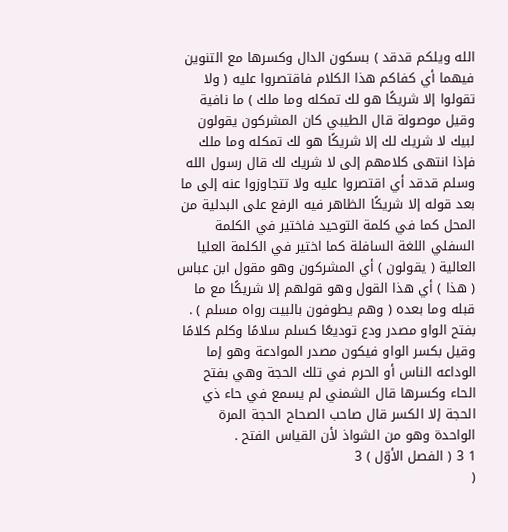الله ويلكم قدقد ) بسكون الدال وكسرها مع التنوين فيهما أي كفاكم هذا الكلام فاقتصروا عليه ( ولا تقولوا إلا شريكًا هو لك تمكله وما ملك ) ما نافية وقيل موصولة قال الطيبي كان المشركون يقولون لبيك لا شريك لك إلا شريكًا هو لك تمكله وما ملك فإذا انتهى كلامهم إلى لا شريك لك قال رسول الله وسلم قدقد أي اقتصروا عليه ولا تتجاوزوا عنه إلى ما بعد قوله إلا شريكًا الظاهر فيه الرفع على البدلية من المحل كما في كلمة التوحيد فاختير في الكلمة السفلي اللغة السافلة كما اختير في الكلمة العليا العالية ( يقولون ) أي المشركون وهو مقول ابن عباس ( هذا ) أي هذا القول وهو قولهم إلا شريكًا مع ما قبله وما بعده ( وهم يطوفون بالبيت رواه مسلم ) .
بفتح الواو مصدر ودع توديعًا كسلم سلامًا وكلم كلامًا وقيل بكسر الواو فيكون مصدر الموادعة وهو إما الوداعه الناس أو الحرم في تلك الحجة وهي بفتح الحاء وكسرها قال الشمني لم يسمع في حاء ذي الحجة إلا الكسر قال صاحب الصحاح الحجة المرة الواحدة وهو من الشواذ لأن القياس الفتح .
1 3 ( الفصل الأوّل ) 3
(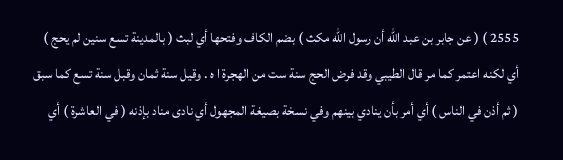2555 ) ( عن جابر بن عبد الله أن رسول الله مكث ) بضم الكاف وفتحها أي لبث ( بالمدينة تسع سنين لم يحج ) أي لكنه اعتمر كما مر قال الطيبي وقد فرض الحج سنة ست من الهجرة ا ه . وقيل سنة ثمان وقبل سنة تسع كما سبق ( ثم أذن في الناس ) أي أمر بأن ينادي بينهم وفي نسخة بصيغة المجهول أي نادى مناد بإذنه ( في العاشرة ) أي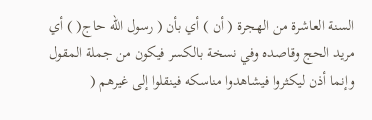السنة العاشرة من الهجرة ( أن ) أي بأن ( رسول الله حاج( ) أي مريد الحج وقاصده وفي نسخة بالكسر فيكون من جملة المقول وإنما أذن ليكثروا فيشاهدوا مناسكه فينقلوا إلى غيرهم (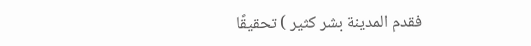فقدم المدينة بشر كثير ) تحقيقًا